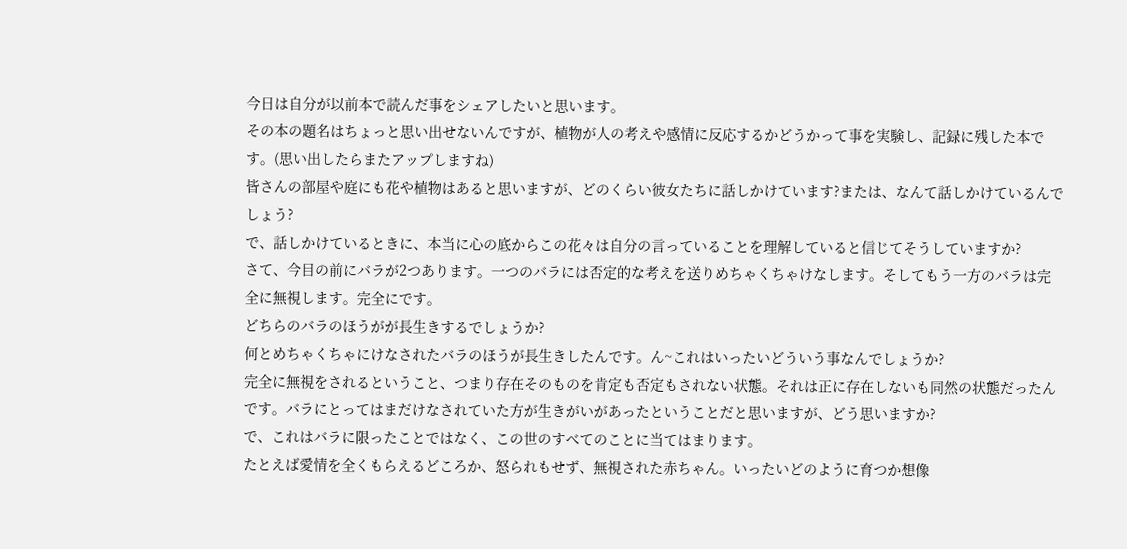今日は自分が以前本で読んだ事をシェアしたいと思います。
その本の題名はちょっと思い出せないんですが、植物が人の考えや感情に反応するかどうかって事を実験し、記録に残した本です。(思い出したらまたアップしますね)
皆さんの部屋や庭にも花や植物はあると思いますが、どのくらい彼女たちに話しかけています?または、なんて話しかけているんでしょう?
で、話しかけているときに、本当に心の底からこの花々は自分の言っていることを理解していると信じてそうしていますか?
さて、今目の前にバラが2つあります。一つのバラには否定的な考えを送りめちゃくちゃけなします。そしてもう一方のバラは完全に無視します。完全にです。
どちらのバラのほうがが長生きするでしょうか?
何とめちゃくちゃにけなされたバラのほうが長生きしたんです。ん~これはいったいどういう事なんでしょうか?
完全に無視をされるということ、つまり存在そのものを肯定も否定もされない状態。それは正に存在しないも同然の状態だったんです。バラにとってはまだけなされていた方が生きがいがあったということだと思いますが、どう思いますか?
で、これはバラに限ったことではなく、この世のすべてのことに当てはまります。
たとえば愛情を全くもらえるどころか、怒られもせず、無視された赤ちゃん。いったいどのように育つか想像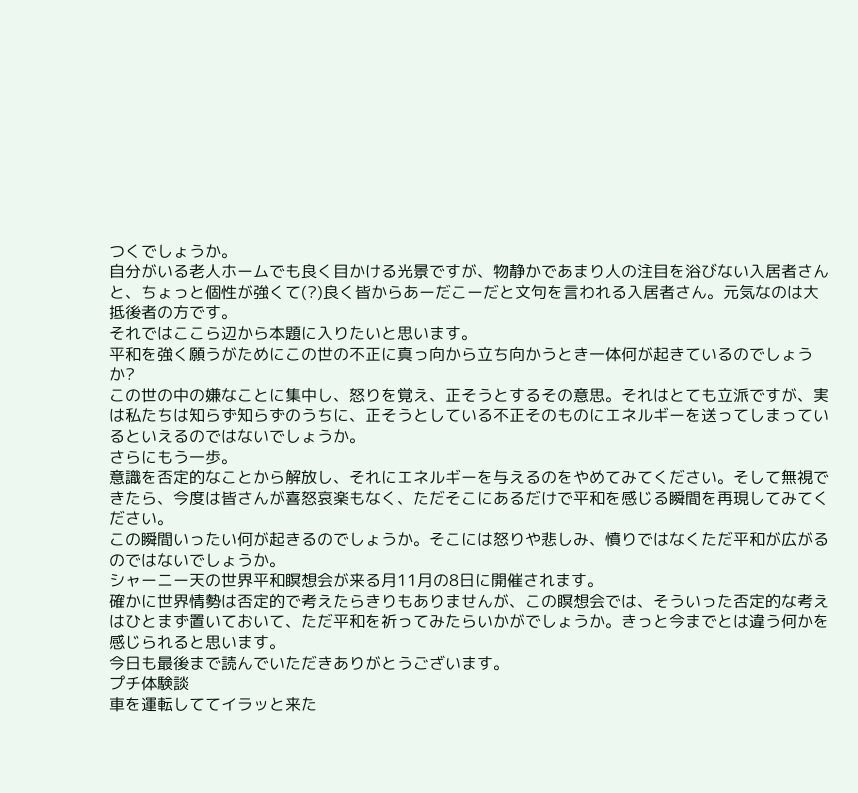つくでしょうか。
自分がいる老人ホームでも良く目かける光景ですが、物静かであまり人の注目を浴びない入居者さんと、ちょっと個性が強くて(?)良く皆からあーだこーだと文句を言われる入居者さん。元気なのは大抵後者の方です。
それではここら辺から本題に入りたいと思います。
平和を強く願うがためにこの世の不正に真っ向から立ち向かうとき一体何が起きているのでしょうか?
この世の中の嫌なことに集中し、怒りを覚え、正そうとするその意思。それはとても立派ですが、実は私たちは知らず知らずのうちに、正そうとしている不正そのものにエネルギーを送ってしまっているといえるのではないでしょうか。
さらにもう一歩。
意識を否定的なことから解放し、それにエネルギーを与えるのをやめてみてください。そして無視できたら、今度は皆さんが喜怒哀楽もなく、ただそこにあるだけで平和を感じる瞬間を再現してみてください。
この瞬間いったい何が起きるのでしょうか。そこには怒りや悲しみ、憤りではなくただ平和が広がるのではないでしょうか。
シャーニー天の世界平和瞑想会が来る月11月の8日に開催されます。
確かに世界情勢は否定的で考えたらきりもありませんが、この瞑想会では、そういった否定的な考えはひとまず置いておいて、ただ平和を祈ってみたらいかがでしょうか。きっと今までとは違う何かを感じられると思います。
今日も最後まで読んでいただきありがとうございます。
プチ体験談
車を運転しててイラッと来た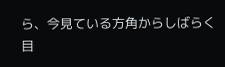ら、今見ている方角からしばらく目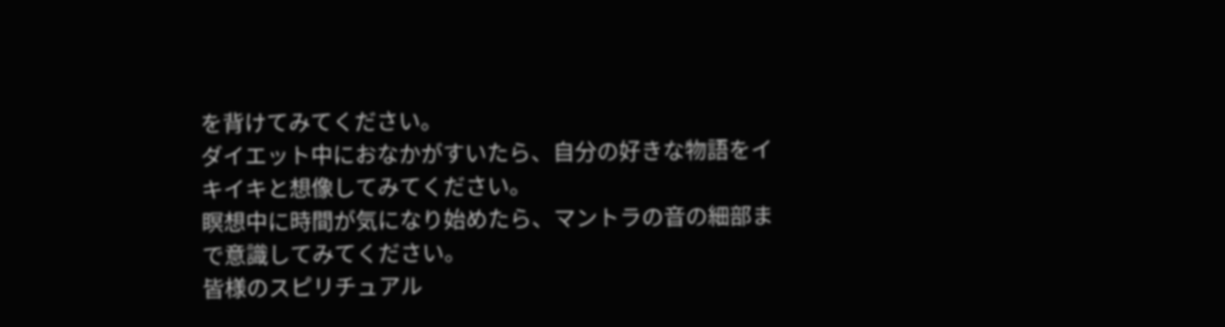を背けてみてください。
ダイエット中におなかがすいたら、自分の好きな物語をイキイキと想像してみてください。
瞑想中に時間が気になり始めたら、マントラの音の細部まで意識してみてください。
皆様のスピリチュアル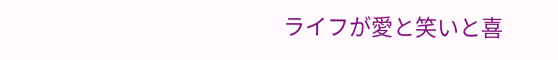ライフが愛と笑いと喜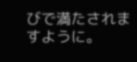びで満たされますように。